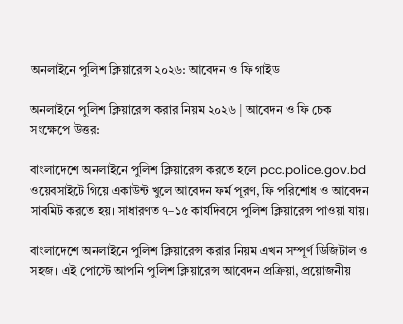অনলাইনে পুলিশ ক্লিয়ারেন্স ২০২৬: আবেদন ও ফি গাইড

অনলাইনে পুলিশ ক্লিয়ারেন্স করার নিয়ম ২০২৬ | আবেদন ও ফি চেক
সংক্ষেপে উত্তর:

বাংলাদেশে অনলাইনে পুলিশ ক্লিয়ারেন্স করতে হলে pcc.police.gov.bd ওয়েবসাইটে গিয়ে একাউন্ট খুলে আবেদন ফর্ম পূরণ, ফি পরিশোধ ও আবেদন সাবমিট করতে হয়। সাধারণত ৭–১৫ কার্যদিবসে পুলিশ ক্লিয়ারেন্স পাওয়া যায়।

বাংলাদেশে অনলাইনে পুলিশ ক্লিয়ারেন্স করার নিয়ম এখন সম্পূর্ণ ডিজিটাল ও সহজ। এই পোস্টে আপনি পুলিশ ক্লিয়ারেন্স আবেদন প্রক্রিয়া, প্রয়োজনীয়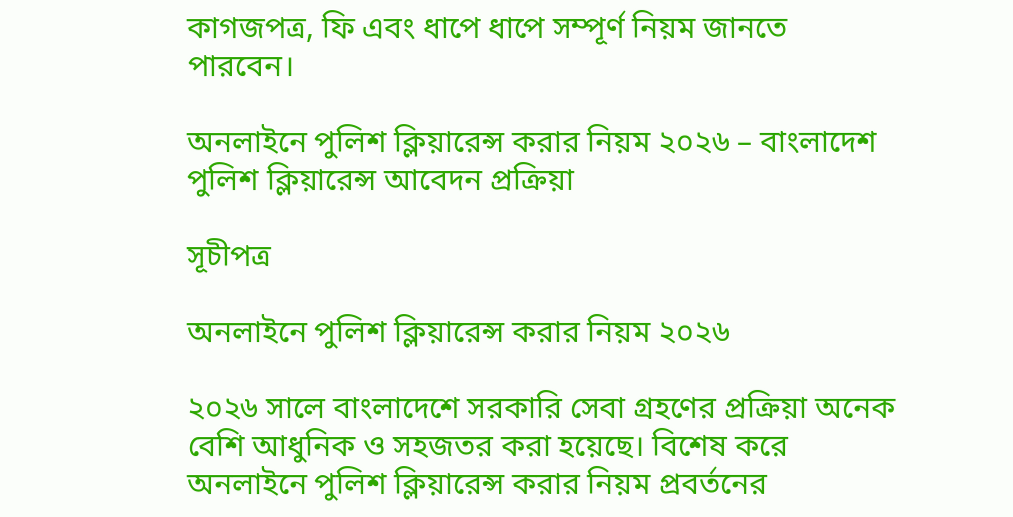কাগজপত্র, ফি এবং ধাপে ধাপে সম্পূর্ণ নিয়ম জানতে পারবেন।

অনলাইনে পুলিশ ক্লিয়ারেন্স করার নিয়ম ২০২৬ – বাংলাদেশ পুলিশ ক্লিয়ারেন্স আবেদন প্রক্রিয়া

সূচীপত্র

অনলাইনে পুলিশ ক্লিয়ারেন্স করার নিয়ম ২০২৬

২০২৬ সালে বাংলাদেশে সরকারি সেবা গ্রহণের প্রক্রিয়া অনেক বেশি আধুনিক ও সহজতর করা হয়েছে। বিশেষ করে অনলাইনে পুলিশ ক্লিয়ারেন্স করার নিয়ম প্রবর্তনের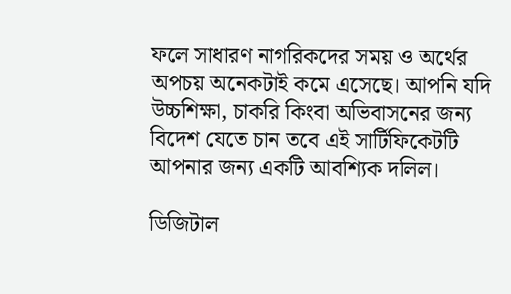ফলে সাধারণ নাগরিকদের সময় ও অর্থের অপচয় অনেকটাই কমে এসেছে। আপনি যদি উচ্চশিক্ষা, চাকরি কিংবা অভিবাসনের জন্য বিদেশ যেতে চান তবে এই সার্টিফিকেটটি আপনার জন্য একটি আবশ্যিক দলিল।

ডিজিটাল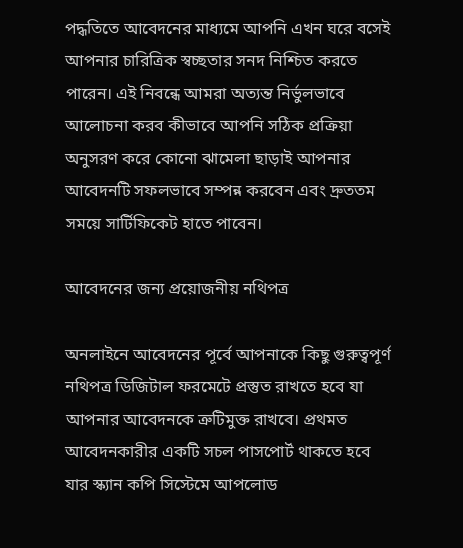পদ্ধতিতে আবেদনের মাধ্যমে আপনি এখন ঘরে বসেই আপনার চারিত্রিক স্বচ্ছতার সনদ নিশ্চিত করতে পারেন। এই নিবন্ধে আমরা অত্যন্ত নির্ভুলভাবে আলোচনা করব কীভাবে আপনি সঠিক প্রক্রিয়া অনুসরণ করে কোনো ঝামেলা ছাড়াই আপনার আবেদনটি সফলভাবে সম্পন্ন করবেন এবং দ্রুততম সময়ে সার্টিফিকেট হাতে পাবেন।

আবেদনের জন্য প্রয়োজনীয় নথিপত্র

অনলাইনে আবেদনের পূর্বে আপনাকে কিছু গুরুত্বপূর্ণ নথিপত্র ডিজিটাল ফরমেটে প্রস্তুত রাখতে হবে যা আপনার আবেদনকে ত্রুটিমুক্ত রাখবে। প্রথমত আবেদনকারীর একটি সচল পাসপোর্ট থাকতে হবে যার স্ক্যান কপি সিস্টেমে আপলোড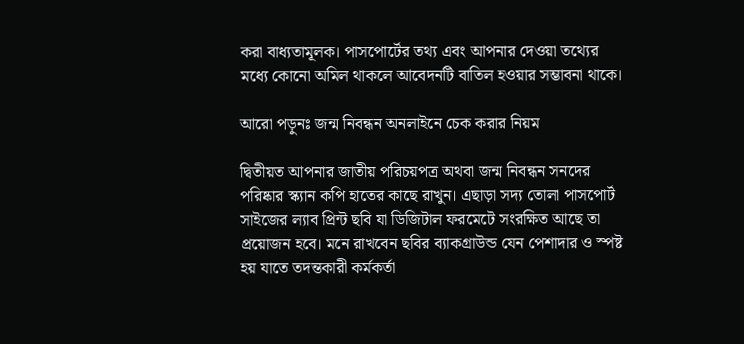করা বাধ্যতামূলক। পাসপোর্টের তথ্য এবং আপনার দেওয়া তথ্যের মধ্যে কোনো অমিল থাকলে আবেদনটি বাতিল হওয়ার সম্ভাবনা থাকে।

আরো পড়ুনঃ জন্ম নিবন্ধন অনলাইনে চেক করার নিয়ম

দ্বিতীয়ত আপনার জাতীয় পরিচয়পত্র অথবা জন্ম নিবন্ধন সনদের পরিষ্কার স্ক্যান কপি হাতের কাছে রাখুন। এছাড়া সদ্য তোলা পাসপোর্ট সাইজের ল্যাব প্রিন্ট ছবি যা ডিজিটাল ফরমেটে সংরক্ষিত আছে তা প্রয়োজন হবে। মনে রাখবেন ছবির ব্যাকগ্রাউন্ড যেন পেশাদার ও স্পষ্ট হয় যাতে তদন্তকারী কর্মকর্তা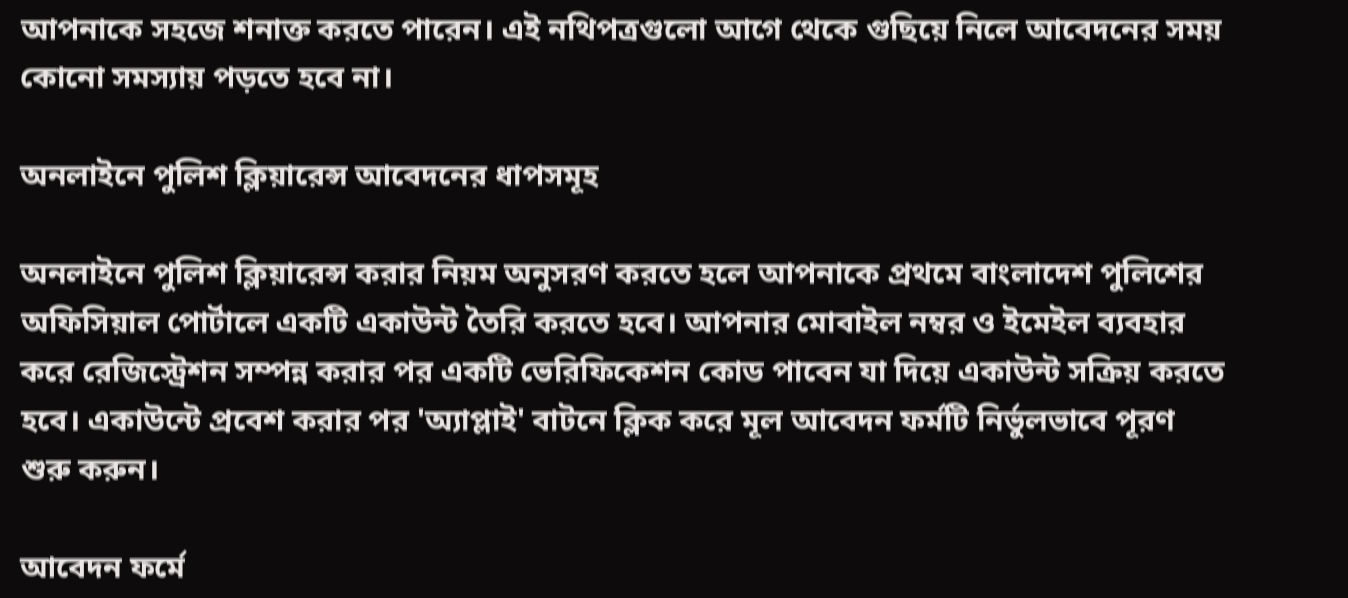আপনাকে সহজে শনাক্ত করতে পারেন। এই নথিপত্রগুলো আগে থেকে গুছিয়ে নিলে আবেদনের সময় কোনো সমস্যায় পড়তে হবে না।

অনলাইনে পুলিশ ক্লিয়ারেন্স আবেদনের ধাপসমূহ

অনলাইনে পুলিশ ক্লিয়ারেন্স করার নিয়ম অনুসরণ করতে হলে আপনাকে প্রথমে বাংলাদেশ পুলিশের অফিসিয়াল পোর্টালে একটি একাউন্ট তৈরি করতে হবে। আপনার মোবাইল নম্বর ও ইমেইল ব্যবহার করে রেজিস্ট্রেশন সম্পন্ন করার পর একটি ভেরিফিকেশন কোড পাবেন যা দিয়ে একাউন্ট সক্রিয় করতে হবে। একাউন্টে প্রবেশ করার পর 'অ্যাপ্লাই' বাটনে ক্লিক করে মূল আবেদন ফর্মটি নির্ভুলভাবে পূরণ শুরু করুন।

আবেদন ফর্মে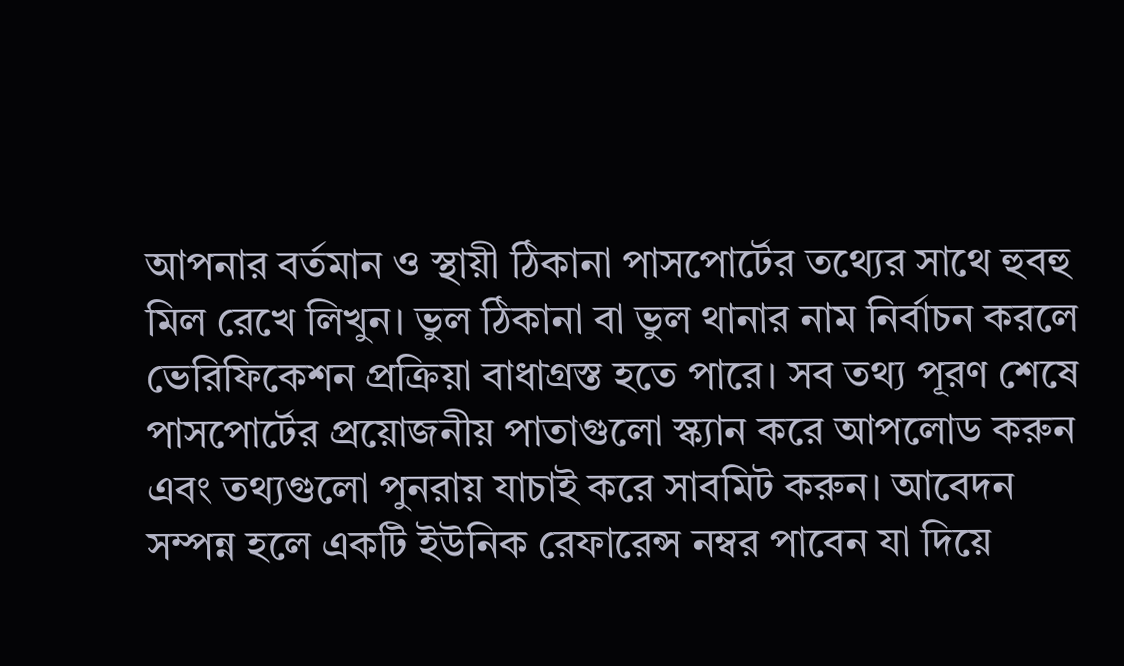আপনার বর্তমান ও স্থায়ী ঠিকানা পাসপোর্টের তথ্যের সাথে হুবহু মিল রেখে লিখুন। ভুল ঠিকানা বা ভুল থানার নাম নির্বাচন করলে ভেরিফিকেশন প্রক্রিয়া বাধাগ্রস্ত হতে পারে। সব তথ্য পূরণ শেষে পাসপোর্টের প্রয়োজনীয় পাতাগুলো স্ক্যান করে আপলোড করুন এবং তথ্যগুলো পুনরায় যাচাই করে সাবমিট করুন। আবেদন সম্পন্ন হলে একটি ইউনিক রেফারেন্স নম্বর পাবেন যা দিয়ে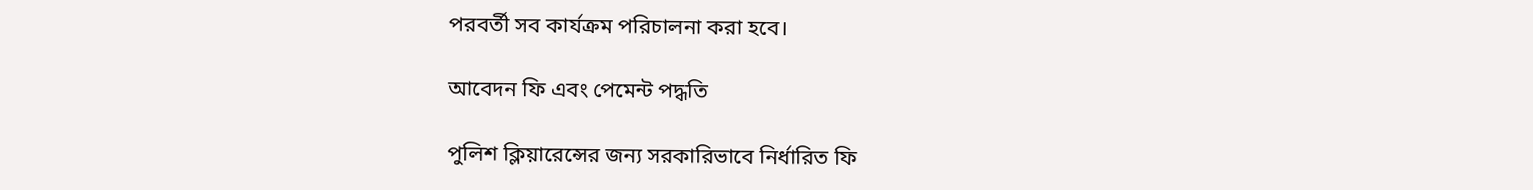পরবর্তী সব কার্যক্রম পরিচালনা করা হবে।

আবেদন ফি এবং পেমেন্ট পদ্ধতি

পুলিশ ক্লিয়ারেন্সের জন্য সরকারিভাবে নির্ধারিত ফি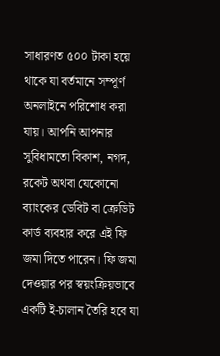সাধারণত ৫০০ টাকা হয়ে থাকে যা বর্তমানে সম্পূর্ণ অনলাইনে পরিশোধ করা যায়। আপনি আপনার সুবিধামতো বিকাশ, নগদ, রকেট অথবা যেকোনো ব্যাংকের ডেবিট বা ক্রেডিট কার্ড ব্যবহার করে এই ফি জমা দিতে পারেন। ফি জমা দেওয়ার পর স্বয়ংক্রিয়ভাবে একটি ই-চালান তৈরি হবে যা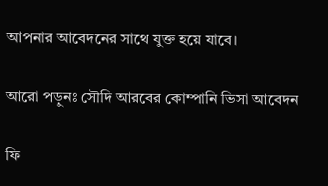আপনার আবেদনের সাথে যুক্ত হয়ে যাবে।

আরো পড়ুনঃ সৌদি আরবের কোম্পানি ভিসা আবেদন

ফি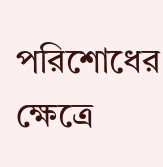পরিশোধের ক্ষেত্রে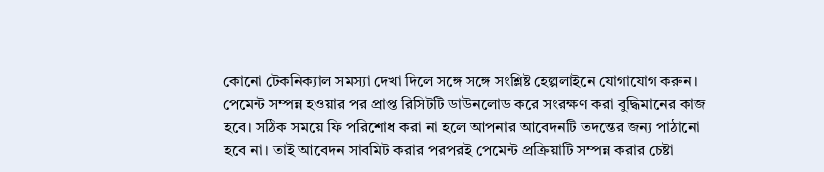কোনো টেকনিক্যাল সমস্যা দেখা দিলে সঙ্গে সঙ্গে সংশ্লিষ্ট হেল্পলাইনে যোগাযোগ করুন। পেমেন্ট সম্পন্ন হওয়ার পর প্রাপ্ত রিসিটটি ডাউনলোড করে সংরক্ষণ করা বুদ্ধিমানের কাজ হবে। সঠিক সময়ে ফি পরিশোধ করা না হলে আপনার আবেদনটি তদন্তের জন্য পাঠানো হবে না। তাই আবেদন সাবমিট করার পরপরই পেমেন্ট প্রক্রিয়াটি সম্পন্ন করার চেষ্টা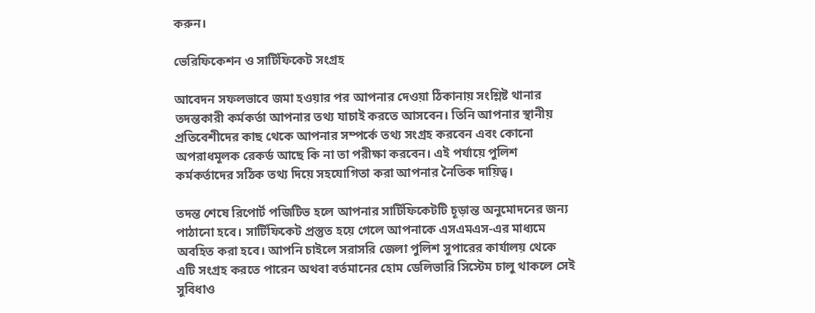করুন।

ভেরিফিকেশন ও সার্টিফিকেট সংগ্রহ

আবেদন সফলভাবে জমা হওয়ার পর আপনার দেওয়া ঠিকানায় সংশ্লিষ্ট থানার তদন্তকারী কর্মকর্তা আপনার তথ্য যাচাই করতে আসবেন। তিনি আপনার স্থানীয় প্রতিবেশীদের কাছ থেকে আপনার সম্পর্কে তথ্য সংগ্রহ করবেন এবং কোনো অপরাধমূলক রেকর্ড আছে কি না তা পরীক্ষা করবেন। এই পর্যায়ে পুলিশ কর্মকর্তাদের সঠিক তথ্য দিয়ে সহযোগিতা করা আপনার নৈতিক দায়িত্ব।

তদন্ত শেষে রিপোর্ট পজিটিভ হলে আপনার সার্টিফিকেটটি চূড়ান্ত অনুমোদনের জন্য পাঠানো হবে। সার্টিফিকেট প্রস্তুত হয়ে গেলে আপনাকে এসএমএস-এর মাধ্যমে অবহিত করা হবে। আপনি চাইলে সরাসরি জেলা পুলিশ সুপারের কার্যালয় থেকে এটি সংগ্রহ করতে পারেন অথবা বর্তমানের হোম ডেলিভারি সিস্টেম চালু থাকলে সেই সুবিধাও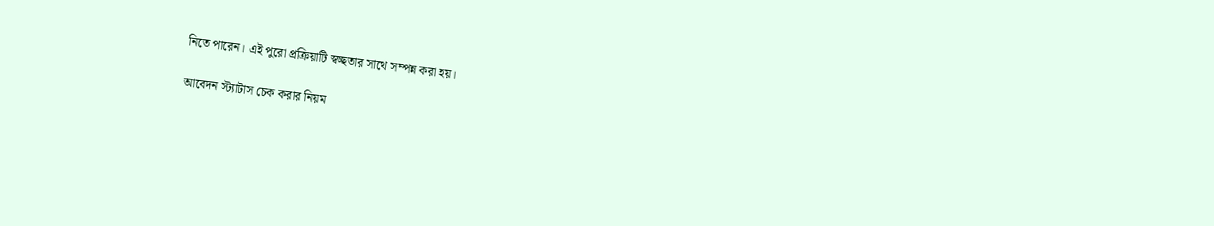নিতে পারেন। এই পুরো প্রক্রিয়াটি স্বচ্ছতার সাথে সম্পন্ন করা হয়।

আবেদন স্ট্যাটাস চেক করার নিয়ম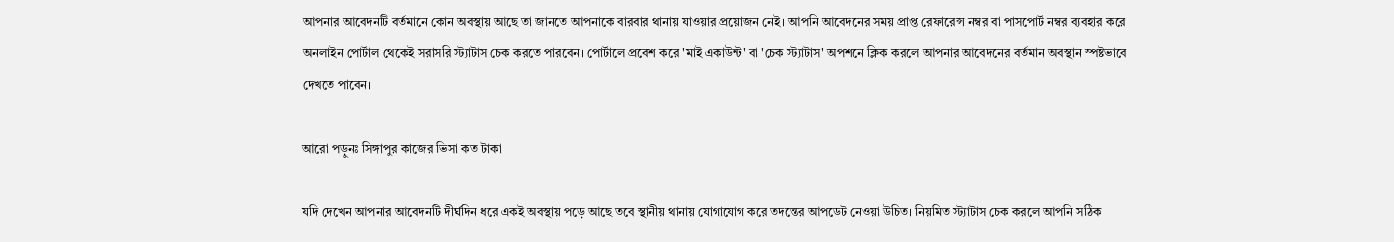আপনার আবেদনটি বর্তমানে কোন অবস্থায় আছে তা জানতে আপনাকে বারবার থানায় যাওয়ার প্রয়োজন নেই। আপনি আবেদনের সময় প্রাপ্ত রেফারেন্স নম্বর বা পাসপোর্ট নম্বর ব্যবহার করে অনলাইন পোর্টাল থেকেই সরাসরি স্ট্যাটাস চেক করতে পারবেন। পোর্টালে প্রবেশ করে 'মাই একাউন্ট' বা 'চেক স্ট্যাটাস' অপশনে ক্লিক করলে আপনার আবেদনের বর্তমান অবস্থান স্পষ্টভাবে দেখতে পাবেন।

আরো পড়ুনঃ সিঙ্গাপুর কাজের ভিসা কত টাকা

যদি দেখেন আপনার আবেদনটি দীর্ঘদিন ধরে একই অবস্থায় পড়ে আছে তবে স্থানীয় থানায় যোগাযোগ করে তদন্তের আপডেট নেওয়া উচিত। নিয়মিত স্ট্যাটাস চেক করলে আপনি সঠিক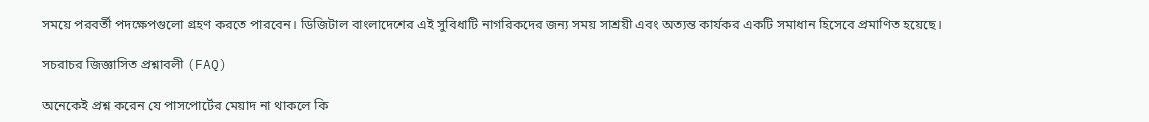সময়ে পরবর্তী পদক্ষেপগুলো গ্রহণ করতে পারবেন। ডিজিটাল বাংলাদেশের এই সুবিধাটি নাগরিকদের জন্য সময় সাশ্রয়ী এবং অত্যন্ত কার্যকর একটি সমাধান হিসেবে প্রমাণিত হয়েছে।

সচরাচর জিজ্ঞাসিত প্রশ্নাবলী (FAQ)

অনেকেই প্রশ্ন করেন যে পাসপোর্টের মেয়াদ না থাকলে কি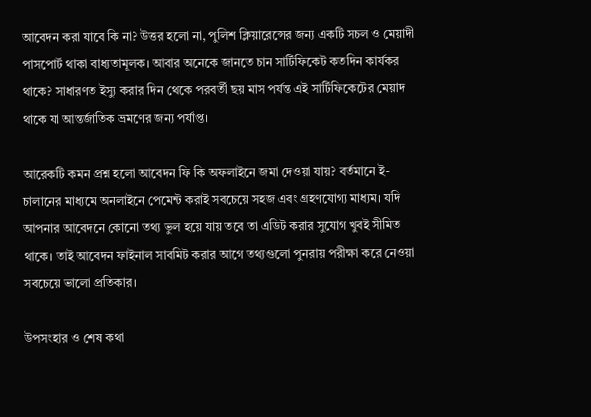আবেদন করা যাবে কি না? উত্তর হলো না, পুলিশ ক্লিয়ারেন্সের জন্য একটি সচল ও মেয়াদী পাসপোর্ট থাকা বাধ্যতামূলক। আবার অনেকে জানতে চান সার্টিফিকেট কতদিন কার্যকর থাকে? সাধারণত ইস্যু করার দিন থেকে পরবর্তী ছয় মাস পর্যন্ত এই সার্টিফিকেটের মেয়াদ থাকে যা আন্তর্জাতিক ভ্রমণের জন্য পর্যাপ্ত।

আরেকটি কমন প্রশ্ন হলো আবেদন ফি কি অফলাইনে জমা দেওয়া যায়? বর্তমানে ই-চালানের মাধ্যমে অনলাইনে পেমেন্ট করাই সবচেয়ে সহজ এবং গ্রহণযোগ্য মাধ্যম। যদি আপনার আবেদনে কোনো তথ্য ভুল হয়ে যায় তবে তা এডিট করার সুযোগ খুবই সীমিত থাকে। তাই আবেদন ফাইনাল সাবমিট করার আগে তথ্যগুলো পুনরায় পরীক্ষা করে নেওয়া সবচেয়ে ভালো প্রতিকার।

উপসংহার ও শেষ কথা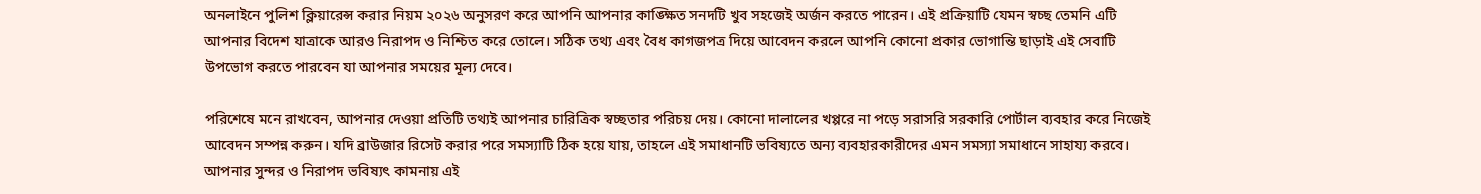অনলাইনে পুলিশ ক্লিয়ারেন্স করার নিয়ম ২০২৬ অনুসরণ করে আপনি আপনার কাঙ্ক্ষিত সনদটি খুব সহজেই অর্জন করতে পারেন। এই প্রক্রিয়াটি যেমন স্বচ্ছ তেমনি এটি আপনার বিদেশ যাত্রাকে আরও নিরাপদ ও নিশ্চিত করে তোলে। সঠিক তথ্য এবং বৈধ কাগজপত্র দিয়ে আবেদন করলে আপনি কোনো প্রকার ভোগান্তি ছাড়াই এই সেবাটি উপভোগ করতে পারবেন যা আপনার সময়ের মূল্য দেবে।

পরিশেষে মনে রাখবেন, আপনার দেওয়া প্রতিটি তথ্যই আপনার চারিত্রিক স্বচ্ছতার পরিচয় দেয়। কোনো দালালের খপ্পরে না পড়ে সরাসরি সরকারি পোর্টাল ব্যবহার করে নিজেই আবেদন সম্পন্ন করুন। যদি ব্রাউজার রিসেট করার পরে সমস্যাটি ঠিক হয়ে যায়, তাহলে এই সমাধানটি ভবিষ্যতে অন্য ব্যবহারকারীদের এমন সমস্যা সমাধানে সাহায্য করবে। আপনার সুন্দর ও নিরাপদ ভবিষ্যৎ কামনায় এই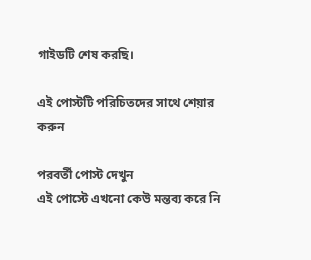গাইডটি শেষ করছি।

এই পোস্টটি পরিচিতদের সাথে শেয়ার করুন

পরবর্তী পোস্ট দেখুন
এই পোস্টে এখনো কেউ মন্তব্য করে নি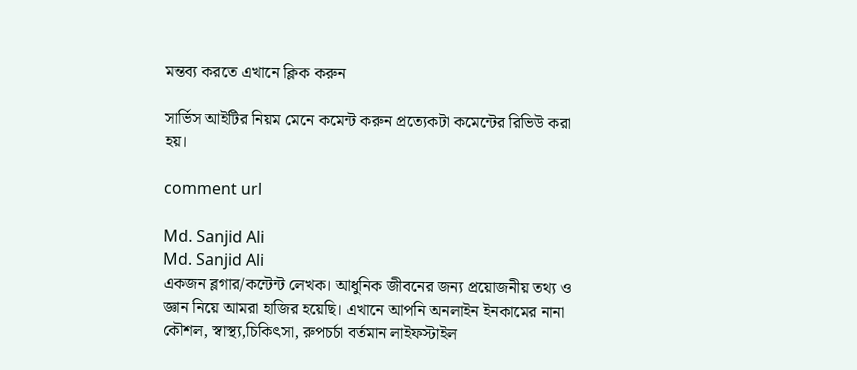মন্তব্য করতে এখানে ক্লিক করুন

সার্ভিস আইটির নিয়ম মেনে কমেন্ট করুন প্রত্যেকটা কমেন্টের রিভিউ করা হয়।

comment url

Md. Sanjid Ali
Md. Sanjid Ali
একজন ব্লগার/কন্টেন্ট লেখক। আধুনিক জীবনের জন্য প্রয়োজনীয় তথ্য ও জ্ঞান নিয়ে আমরা হাজির হয়েছি। এখানে আপনি অনলাইন ইনকামের নানা কৌশল, স্বাস্থ্য,চিকিৎসা, রুপচর্চা বর্তমান লাইফস্টাইল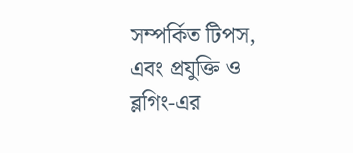সম্পর্কিত টিপস, এবং প্রযুক্তি ও ব্লগিং-এর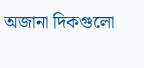অজানা দিকগুলো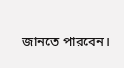জানতে পারবেন।